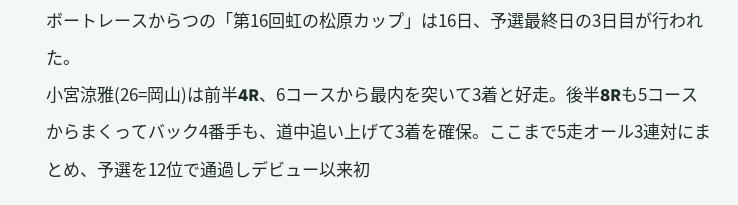ボートレースからつの「第16回虹の松原カップ」は16日、予選最終日の3日目が行われた。
小宮涼雅(26=岡山)は前半4R、6コースから最内を突いて3着と好走。後半8Rも5コースからまくってバック4番手も、道中追い上げて3着を確保。ここまで5走オール3連対にまとめ、予選を12位で通過しデビュー以来初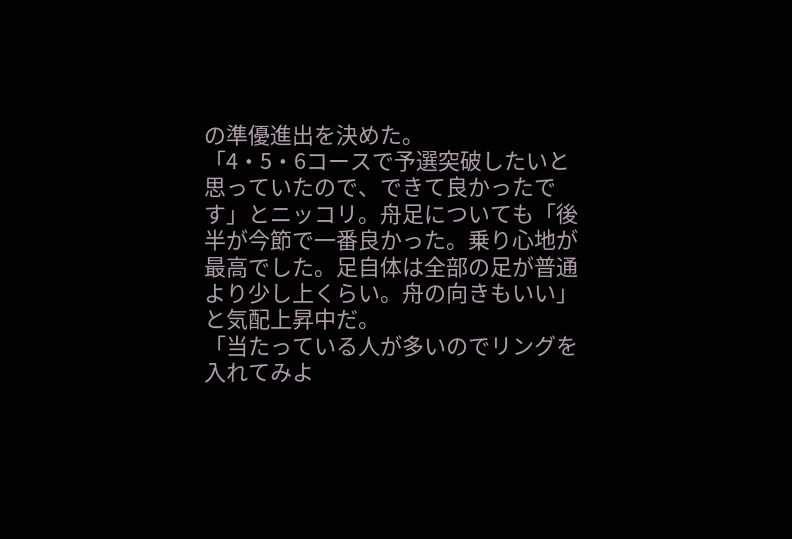の準優進出を決めた。
「4・5・6コースで予選突破したいと思っていたので、できて良かったです」とニッコリ。舟足についても「後半が今節で一番良かった。乗り心地が最高でした。足自体は全部の足が普通より少し上くらい。舟の向きもいい」と気配上昇中だ。
「当たっている人が多いのでリングを入れてみよ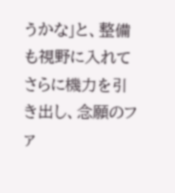うかな」と、整備も視野に入れてさらに機力を引き出し、念願のファ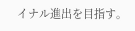イナル進出を目指す。